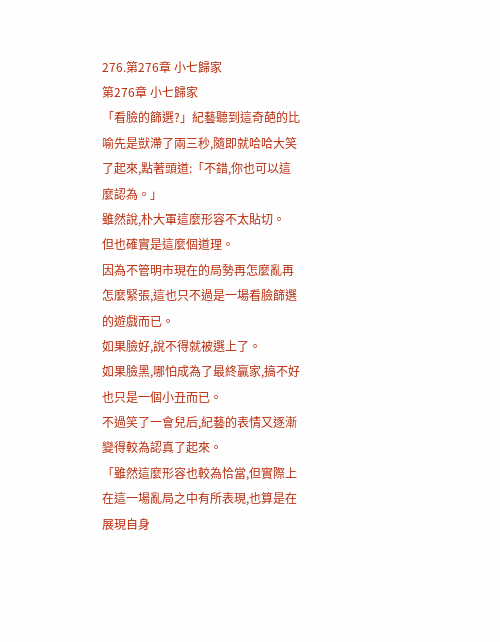276.第276章 小七歸家
第276章 小七歸家
「看臉的篩選?」紀藝聽到這奇葩的比喻先是獃滯了兩三秒,隨即就哈哈大笑了起來,點著頭道:「不錯,你也可以這麼認為。」
雖然說,朴大軍這麼形容不太貼切。
但也確實是這麼個道理。
因為不管明市現在的局勢再怎麼亂再怎麼緊張,這也只不過是一場看臉篩選的遊戲而已。
如果臉好,說不得就被選上了。
如果臉黑,哪怕成為了最終贏家,搞不好也只是一個小丑而已。
不過笑了一會兒后,紀藝的表情又逐漸變得較為認真了起來。
「雖然這麼形容也較為恰當,但實際上在這一場亂局之中有所表現,也算是在展現自身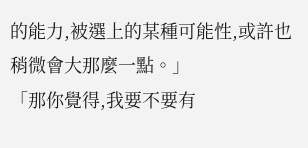的能力,被選上的某種可能性,或許也稍微會大那麼一點。」
「那你覺得,我要不要有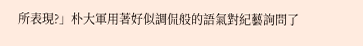所表現?」朴大軍用著好似調侃般的語氣對紀藝詢問了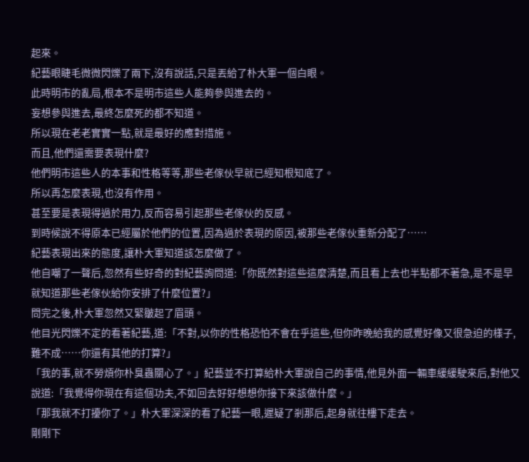起來。
紀藝眼睫毛微微閃爍了兩下,沒有說話,只是丟給了朴大軍一個白眼。
此時明市的亂局,根本不是明市這些人能夠參與進去的。
妄想參與進去,最終怎麼死的都不知道。
所以現在老老實實一點,就是最好的應對措施。
而且,他們還需要表現什麼?
他們明市這些人的本事和性格等等,那些老傢伙早就已經知根知底了。
所以再怎麼表現,也沒有作用。
甚至要是表現得過於用力,反而容易引起那些老傢伙的反感。
到時候說不得原本已經屬於他們的位置,因為過於表現的原因,被那些老傢伙重新分配了……
紀藝表現出來的態度,讓朴大軍知道該怎麼做了。
他自嘲了一聲后,忽然有些好奇的對紀藝詢問道:「你既然對這些這麼清楚,而且看上去也半點都不著急,是不是早就知道那些老傢伙給你安排了什麼位置?」
問完之後,朴大軍忽然又緊皺起了眉頭。
他目光閃爍不定的看著紀藝,道:「不對,以你的性格恐怕不會在乎這些,但你昨晚給我的感覺好像又很急迫的樣子,難不成……你還有其他的打算?」
「我的事,就不勞煩你朴臭蟲關心了。」紀藝並不打算給朴大軍說自己的事情,他見外面一輛車緩緩駛來后,對他又說道:「我覺得你現在有這個功夫,不如回去好好想想你接下來該做什麼。」
「那我就不打擾你了。」朴大軍深深的看了紀藝一眼,遲疑了剎那后,起身就往樓下走去。
剛剛下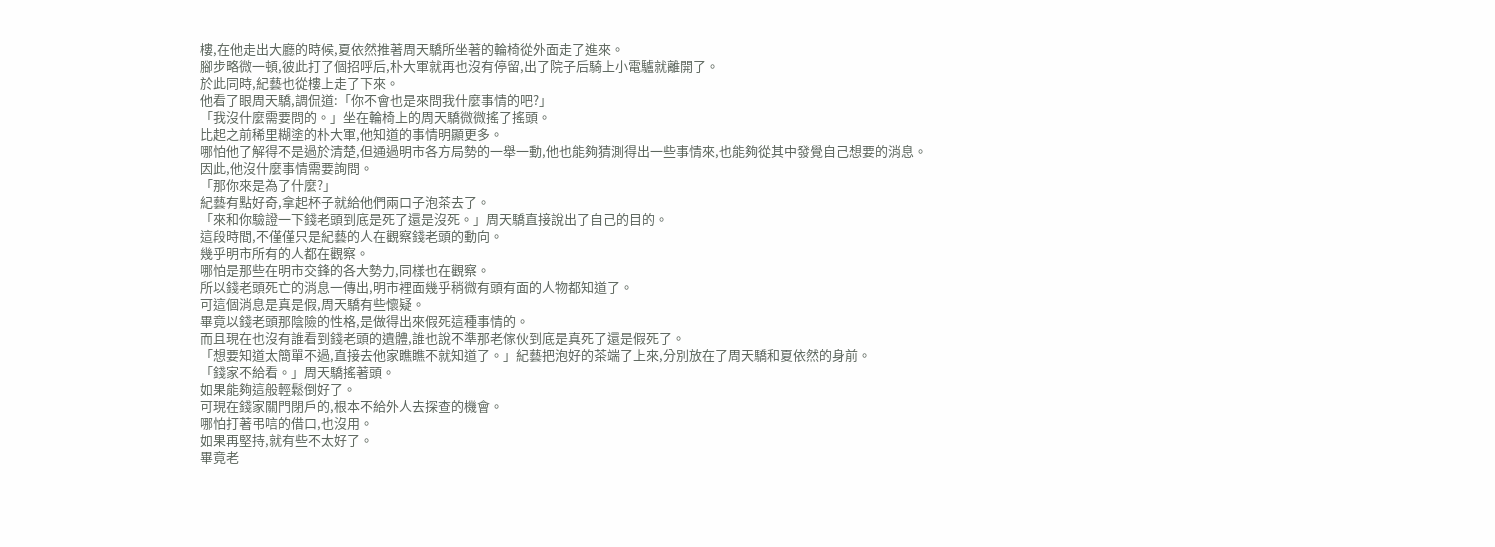樓,在他走出大廳的時候,夏依然推著周天驕所坐著的輪椅從外面走了進來。
腳步略微一頓,彼此打了個招呼后,朴大軍就再也沒有停留,出了院子后騎上小電驢就離開了。
於此同時,紀藝也從樓上走了下來。
他看了眼周天驕,調侃道:「你不會也是來問我什麼事情的吧?」
「我沒什麼需要問的。」坐在輪椅上的周天驕微微搖了搖頭。
比起之前稀里糊塗的朴大軍,他知道的事情明顯更多。
哪怕他了解得不是過於清楚,但通過明市各方局勢的一舉一動,他也能夠猜測得出一些事情來,也能夠從其中發覺自己想要的消息。
因此,他沒什麼事情需要詢問。
「那你來是為了什麼?」
紀藝有點好奇,拿起杯子就給他們兩口子泡茶去了。
「來和你驗證一下錢老頭到底是死了還是沒死。」周天驕直接說出了自己的目的。
這段時間,不僅僅只是紀藝的人在觀察錢老頭的動向。
幾乎明市所有的人都在觀察。
哪怕是那些在明市交鋒的各大勢力,同樣也在觀察。
所以錢老頭死亡的消息一傳出,明市裡面幾乎稍微有頭有面的人物都知道了。
可這個消息是真是假,周天驕有些懷疑。
畢竟以錢老頭那陰險的性格,是做得出來假死這種事情的。
而且現在也沒有誰看到錢老頭的遺體,誰也說不準那老傢伙到底是真死了還是假死了。
「想要知道太簡單不過,直接去他家瞧瞧不就知道了。」紀藝把泡好的茶端了上來,分別放在了周天驕和夏依然的身前。
「錢家不給看。」周天驕搖著頭。
如果能夠這般輕鬆倒好了。
可現在錢家關門閉戶的,根本不給外人去探查的機會。
哪怕打著弔唁的借口,也沒用。
如果再堅持,就有些不太好了。
畢竟老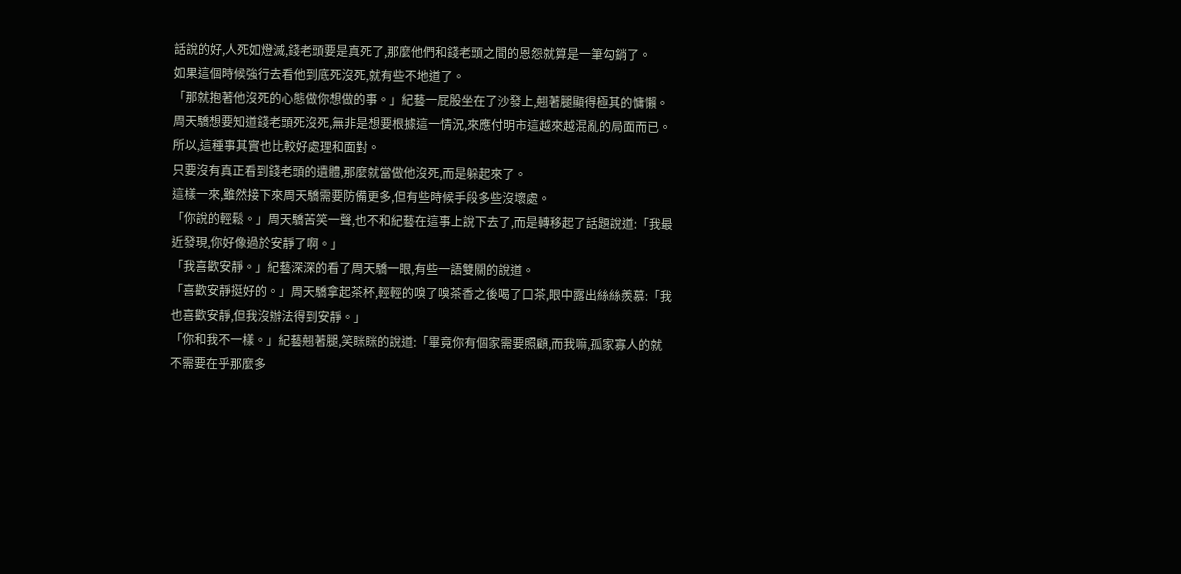話說的好,人死如燈滅,錢老頭要是真死了,那麼他們和錢老頭之間的恩怨就算是一筆勾銷了。
如果這個時候強行去看他到底死沒死,就有些不地道了。
「那就抱著他沒死的心態做你想做的事。」紀藝一屁股坐在了沙發上,翹著腿顯得極其的慵懶。
周天驕想要知道錢老頭死沒死,無非是想要根據這一情況,來應付明市這越來越混亂的局面而已。
所以,這種事其實也比較好處理和面對。
只要沒有真正看到錢老頭的遺體,那麼就當做他沒死,而是躲起來了。
這樣一來,雖然接下來周天驕需要防備更多,但有些時候手段多些沒壞處。
「你說的輕鬆。」周天驕苦笑一聲,也不和紀藝在這事上說下去了,而是轉移起了話題說道:「我最近發現,你好像過於安靜了啊。」
「我喜歡安靜。」紀藝深深的看了周天驕一眼,有些一語雙關的說道。
「喜歡安靜挺好的。」周天驕拿起茶杯,輕輕的嗅了嗅茶香之後喝了口茶,眼中露出絲絲羨慕:「我也喜歡安靜,但我沒辦法得到安靜。」
「你和我不一樣。」紀藝翹著腿,笑眯眯的說道:「畢竟你有個家需要照顧,而我嘛,孤家寡人的就不需要在乎那麼多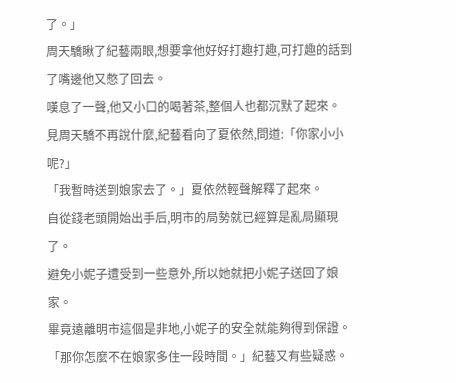了。」
周天驕瞅了紀藝兩眼,想要拿他好好打趣打趣,可打趣的話到了嘴邊他又憋了回去。
嘆息了一聲,他又小口的喝著茶,整個人也都沉默了起來。
見周天驕不再說什麼,紀藝看向了夏依然,問道:「你家小小呢?」
「我暫時送到娘家去了。」夏依然輕聲解釋了起來。
自從錢老頭開始出手后,明市的局勢就已經算是亂局顯現了。
避免小妮子遭受到一些意外,所以她就把小妮子送回了娘家。
畢竟遠離明市這個是非地,小妮子的安全就能夠得到保證。
「那你怎麼不在娘家多住一段時間。」紀藝又有些疑惑。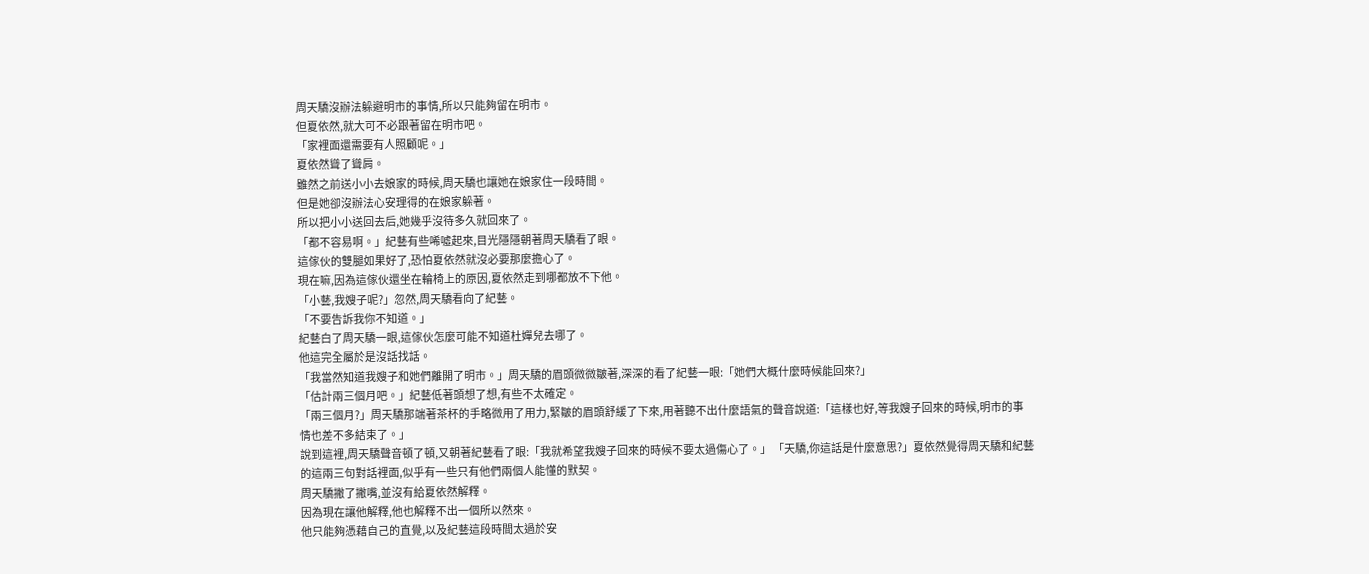周天驕沒辦法躲避明市的事情,所以只能夠留在明市。
但夏依然,就大可不必跟著留在明市吧。
「家裡面還需要有人照顧呢。」
夏依然聳了聳肩。
雖然之前送小小去娘家的時候,周天驕也讓她在娘家住一段時間。
但是她卻沒辦法心安理得的在娘家躲著。
所以把小小送回去后,她幾乎沒待多久就回來了。
「都不容易啊。」紀藝有些唏噓起來,目光隱隱朝著周天驕看了眼。
這傢伙的雙腿如果好了,恐怕夏依然就沒必要那麼擔心了。
現在嘛,因為這傢伙還坐在輪椅上的原因,夏依然走到哪都放不下他。
「小藝,我嫂子呢?」忽然,周天驕看向了紀藝。
「不要告訴我你不知道。」
紀藝白了周天驕一眼,這傢伙怎麼可能不知道杜嬋兒去哪了。
他這完全屬於是沒話找話。
「我當然知道我嫂子和她們離開了明市。」周天驕的眉頭微微皺著,深深的看了紀藝一眼:「她們大概什麼時候能回來?」
「估計兩三個月吧。」紀藝低著頭想了想,有些不太確定。
「兩三個月?」周天驕那端著茶杯的手略微用了用力,緊皺的眉頭舒緩了下來,用著聽不出什麼語氣的聲音說道:「這樣也好,等我嫂子回來的時候,明市的事情也差不多結束了。」
說到這裡,周天驕聲音頓了頓,又朝著紀藝看了眼:「我就希望我嫂子回來的時候不要太過傷心了。」 「天驕,你這話是什麼意思?」夏依然覺得周天驕和紀藝的這兩三句對話裡面,似乎有一些只有他們兩個人能懂的默契。
周天驕撇了撇嘴,並沒有給夏依然解釋。
因為現在讓他解釋,他也解釋不出一個所以然來。
他只能夠憑藉自己的直覺,以及紀藝這段時間太過於安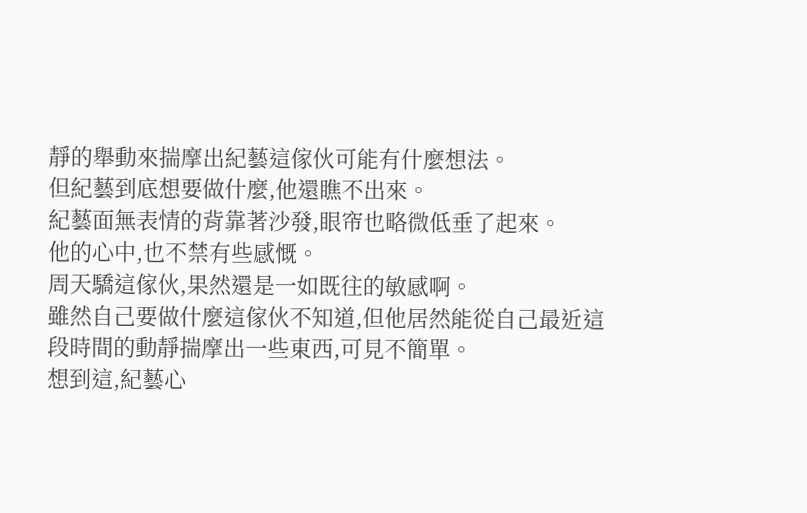靜的舉動來揣摩出紀藝這傢伙可能有什麼想法。
但紀藝到底想要做什麼,他還瞧不出來。
紀藝面無表情的背靠著沙發,眼帘也略微低垂了起來。
他的心中,也不禁有些感慨。
周天驕這傢伙,果然還是一如既往的敏感啊。
雖然自己要做什麼這傢伙不知道,但他居然能從自己最近這段時間的動靜揣摩出一些東西,可見不簡單。
想到這,紀藝心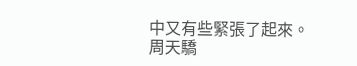中又有些緊張了起來。
周天驕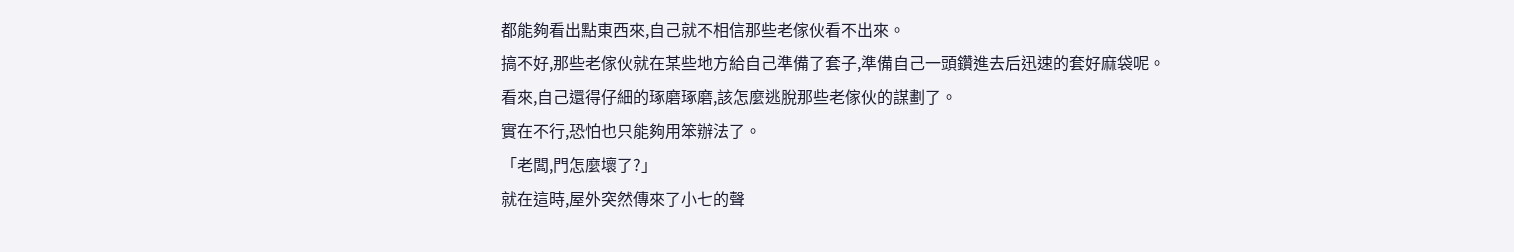都能夠看出點東西來,自己就不相信那些老傢伙看不出來。
搞不好,那些老傢伙就在某些地方給自己準備了套子,準備自己一頭鑽進去后迅速的套好麻袋呢。
看來,自己還得仔細的琢磨琢磨,該怎麼逃脫那些老傢伙的謀劃了。
實在不行,恐怕也只能夠用笨辦法了。
「老闆,門怎麼壞了?」
就在這時,屋外突然傳來了小七的聲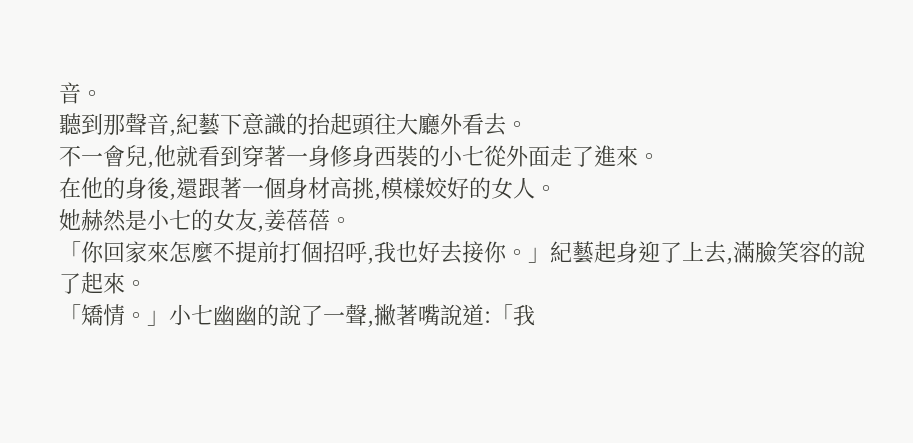音。
聽到那聲音,紀藝下意識的抬起頭往大廳外看去。
不一會兒,他就看到穿著一身修身西裝的小七從外面走了進來。
在他的身後,還跟著一個身材高挑,模樣姣好的女人。
她赫然是小七的女友,姜蓓蓓。
「你回家來怎麼不提前打個招呼,我也好去接你。」紀藝起身迎了上去,滿臉笑容的說了起來。
「矯情。」小七幽幽的說了一聲,撇著嘴說道:「我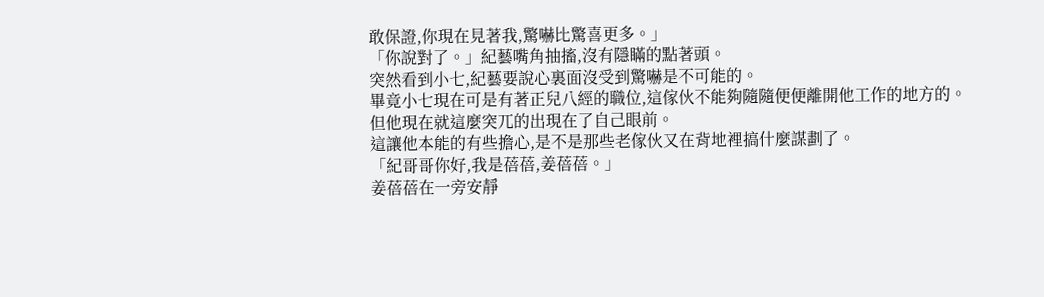敢保證,你現在見著我,驚嚇比驚喜更多。」
「你說對了。」紀藝嘴角抽搐,沒有隱瞞的點著頭。
突然看到小七,紀藝要說心裏面沒受到驚嚇是不可能的。
畢竟小七現在可是有著正兒八經的職位,這傢伙不能夠隨隨便便離開他工作的地方的。
但他現在就這麼突兀的出現在了自己眼前。
這讓他本能的有些擔心,是不是那些老傢伙又在背地裡搞什麼謀劃了。
「紀哥哥你好,我是蓓蓓,姜蓓蓓。」
姜蓓蓓在一旁安靜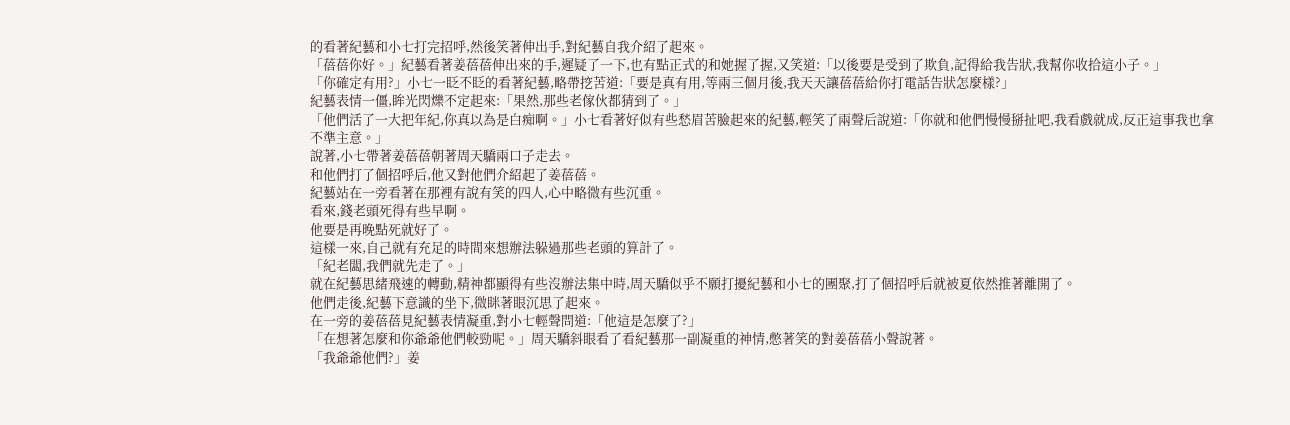的看著紀藝和小七打完招呼,然後笑著伸出手,對紀藝自我介紹了起來。
「蓓蓓你好。」紀藝看著姜蓓蓓伸出來的手,遲疑了一下,也有點正式的和她握了握,又笑道:「以後要是受到了欺負,記得給我告狀,我幫你收拾這小子。」
「你確定有用?」小七一眨不眨的看著紀藝,略帶挖苦道:「要是真有用,等兩三個月後,我天天讓蓓蓓給你打電話告狀怎麼樣?」
紀藝表情一僵,眸光閃爍不定起來:「果然,那些老傢伙都猜到了。」
「他們活了一大把年紀,你真以為是白痴啊。」小七看著好似有些愁眉苦臉起來的紀藝,輕笑了兩聲后說道:「你就和他們慢慢掰扯吧,我看戲就成,反正這事我也拿不準主意。」
說著,小七帶著姜蓓蓓朝著周天驕兩口子走去。
和他們打了個招呼后,他又對他們介紹起了姜蓓蓓。
紀藝站在一旁看著在那裡有說有笑的四人,心中略微有些沉重。
看來,錢老頭死得有些早啊。
他要是再晚點死就好了。
這樣一來,自己就有充足的時間來想辦法躲過那些老頭的算計了。
「紀老闆,我們就先走了。」
就在紀藝思緒飛速的轉動,精神都顯得有些沒辦法集中時,周天驕似乎不願打擾紀藝和小七的團聚,打了個招呼后就被夏依然推著離開了。
他們走後,紀藝下意識的坐下,微眯著眼沉思了起來。
在一旁的姜蓓蓓見紀藝表情凝重,對小七輕聲問道:「他這是怎麼了?」
「在想著怎麼和你爺爺他們較勁呢。」周天驕斜眼看了看紀藝那一副凝重的神情,憋著笑的對姜蓓蓓小聲說著。
「我爺爺他們?」姜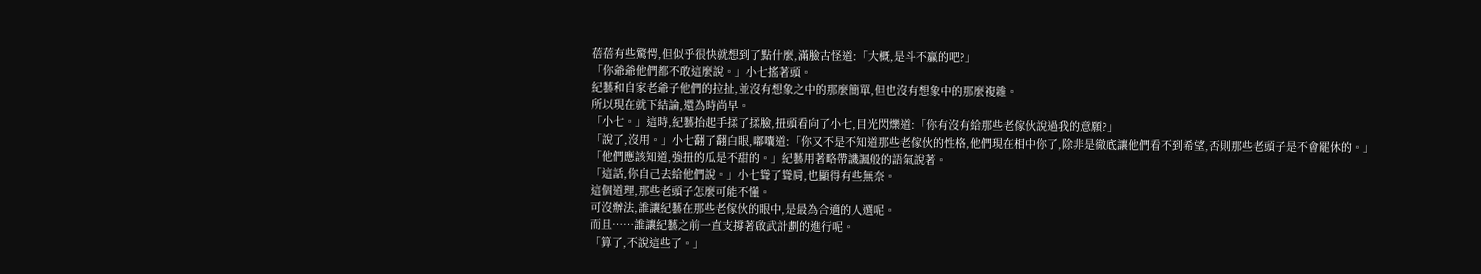蓓蓓有些驚愕,但似乎很快就想到了點什麼,滿臉古怪道:「大概,是斗不贏的吧?」
「你爺爺他們都不敢這麼說。」小七搖著頭。
紀藝和自家老爺子他們的拉扯,並沒有想象之中的那麼簡單,但也沒有想象中的那麼複雜。
所以現在就下結論,還為時尚早。
「小七。」這時,紀藝抬起手揉了揉臉,扭頭看向了小七,目光閃爍道:「你有沒有給那些老傢伙說過我的意願?」
「說了,沒用。」小七翻了翻白眼,嘟囔道:「你又不是不知道那些老傢伙的性格,他們現在相中你了,除非是徹底讓他們看不到希望,否則那些老頭子是不會罷休的。」
「他們應該知道,強扭的瓜是不甜的。」紀藝用著略帶譏諷般的語氣說著。
「這話,你自己去給他們說。」小七聳了聳肩,也顯得有些無奈。
這個道理,那些老頭子怎麼可能不懂。
可沒辦法,誰讓紀藝在那些老傢伙的眼中,是最為合適的人選呢。
而且……誰讓紀藝之前一直支撐著啟武計劃的進行呢。
「算了,不說這些了。」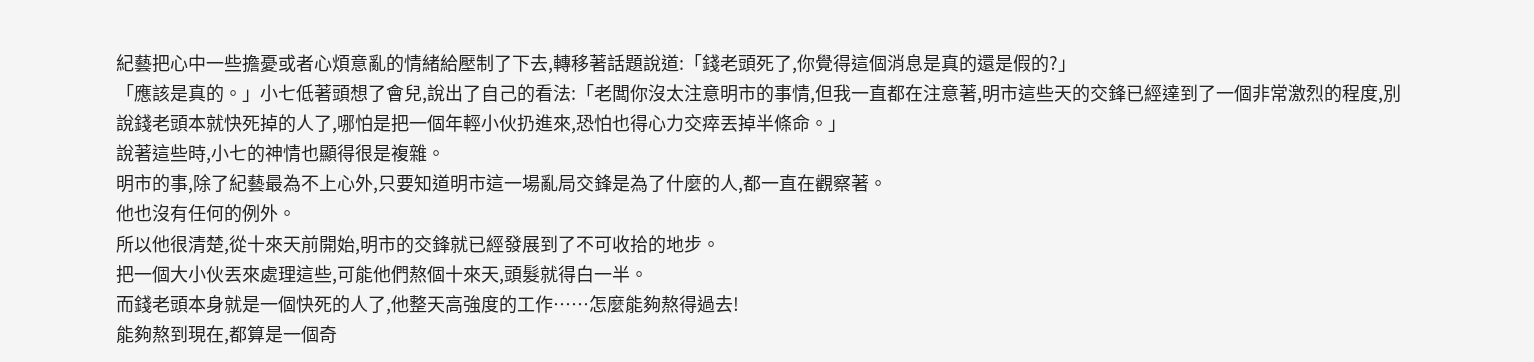紀藝把心中一些擔憂或者心煩意亂的情緒給壓制了下去,轉移著話題說道:「錢老頭死了,你覺得這個消息是真的還是假的?」
「應該是真的。」小七低著頭想了會兒,說出了自己的看法:「老闆你沒太注意明市的事情,但我一直都在注意著,明市這些天的交鋒已經達到了一個非常激烈的程度,別說錢老頭本就快死掉的人了,哪怕是把一個年輕小伙扔進來,恐怕也得心力交瘁丟掉半條命。」
說著這些時,小七的神情也顯得很是複雜。
明市的事,除了紀藝最為不上心外,只要知道明市這一場亂局交鋒是為了什麼的人,都一直在觀察著。
他也沒有任何的例外。
所以他很清楚,從十來天前開始,明市的交鋒就已經發展到了不可收拾的地步。
把一個大小伙丟來處理這些,可能他們熬個十來天,頭髮就得白一半。
而錢老頭本身就是一個快死的人了,他整天高強度的工作……怎麼能夠熬得過去!
能夠熬到現在,都算是一個奇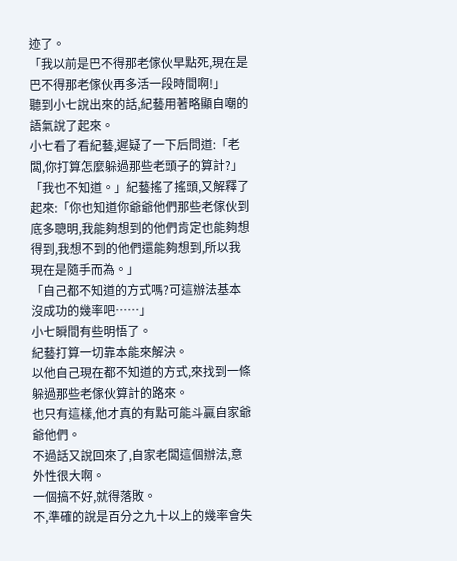迹了。
「我以前是巴不得那老傢伙早點死,現在是巴不得那老傢伙再多活一段時間啊!」
聽到小七說出來的話,紀藝用著略顯自嘲的語氣說了起來。
小七看了看紀藝,遲疑了一下后問道:「老闆,你打算怎麼躲過那些老頭子的算計?」
「我也不知道。」紀藝搖了搖頭,又解釋了起來:「你也知道你爺爺他們那些老傢伙到底多聰明,我能夠想到的他們肯定也能夠想得到,我想不到的他們還能夠想到,所以我現在是隨手而為。」
「自己都不知道的方式嗎?可這辦法基本沒成功的幾率吧……」
小七瞬間有些明悟了。
紀藝打算一切靠本能來解決。
以他自己現在都不知道的方式,來找到一條躲過那些老傢伙算計的路來。
也只有這樣,他才真的有點可能斗贏自家爺爺他們。
不過話又說回來了,自家老闆這個辦法,意外性很大啊。
一個搞不好,就得落敗。
不,準確的說是百分之九十以上的幾率會失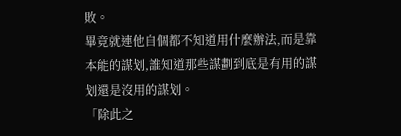敗。
畢竟就連他自個都不知道用什麼辦法,而是靠本能的謀划,誰知道那些謀劃到底是有用的謀划還是沒用的謀划。
「除此之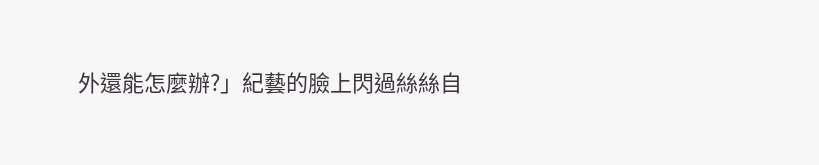外還能怎麼辦?」紀藝的臉上閃過絲絲自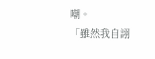嘲。
「雖然我自詡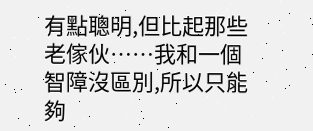有點聰明,但比起那些老傢伙……我和一個智障沒區別,所以只能夠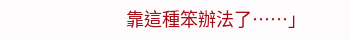靠這種笨辦法了……」